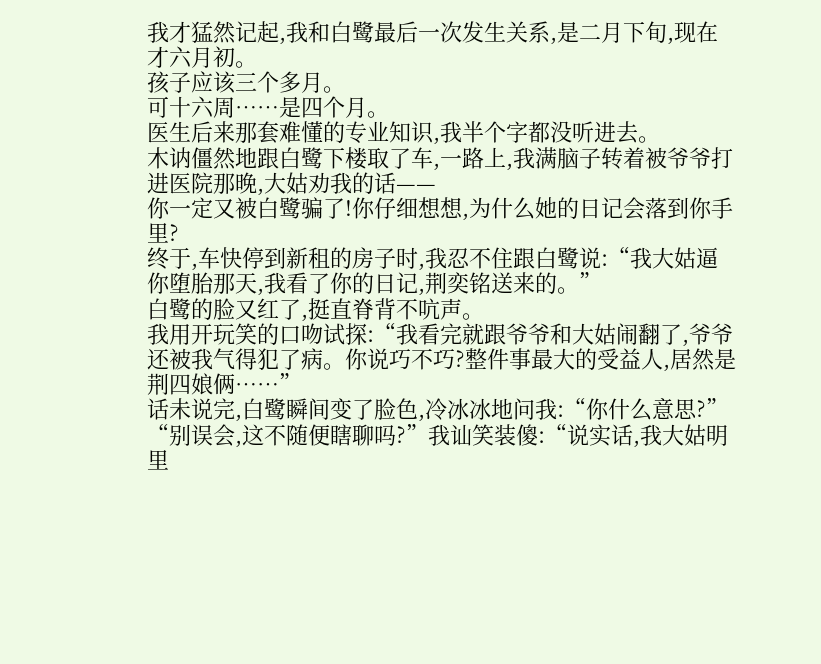我才猛然记起,我和白鹭最后一次发生关系,是二月下旬,现在才六月初。
孩子应该三个多月。
可十六周……是四个月。
医生后来那套难懂的专业知识,我半个字都没听进去。
木讷僵然地跟白鹭下楼取了车,一路上,我满脑子转着被爷爷打进医院那晚,大姑劝我的话——
你一定又被白鹭骗了!你仔细想想,为什么她的日记会落到你手里?
终于,车快停到新租的房子时,我忍不住跟白鹭说:“我大姑逼你堕胎那天,我看了你的日记,荆奕铭送来的。”
白鹭的脸又红了,挺直脊背不吭声。
我用开玩笑的口吻试探:“我看完就跟爷爷和大姑闹翻了,爷爷还被我气得犯了病。你说巧不巧?整件事最大的受益人,居然是荆四娘俩……”
话未说完,白鹭瞬间变了脸色,冷冰冰地问我:“你什么意思?”
“别误会,这不随便瞎聊吗?”我讪笑装傻:“说实话,我大姑明里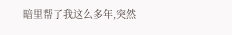暗里帮了我这么多年,突然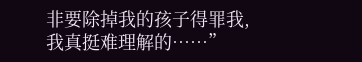非要除掉我的孩子得罪我,我真挺难理解的……”